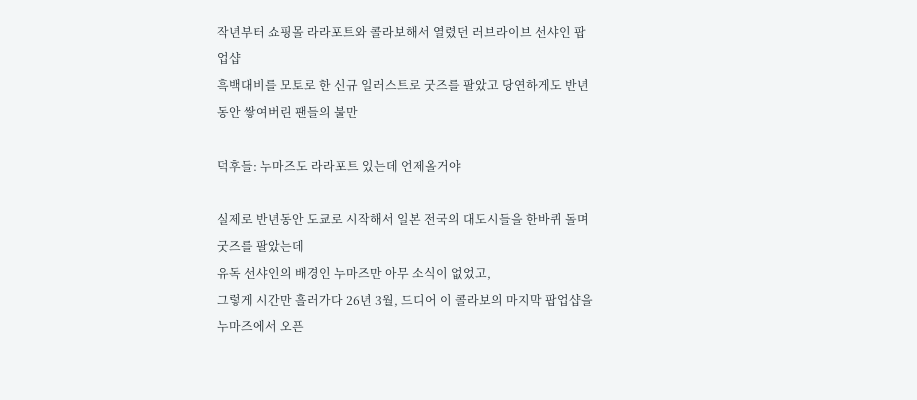작년부터 쇼핑몰 라라포트와 콜라보해서 열렸던 러브라이브 선샤인 팝업샵
흑백대비를 모토로 한 신규 일러스트로 굿즈를 팔았고 당연하게도 반년동안 쌓여버린 팬들의 불만

덕후들: 누마즈도 라라포트 있는데 언제올거야

실제로 반년동안 도쿄로 시작해서 일본 전국의 대도시들을 한바퀴 돌며 굿즈를 팔았는데
유독 선샤인의 배경인 누마즈만 아무 소식이 없었고,
그렇게 시간만 흘러가다 26년 3월, 드디어 이 콜라보의 마지막 팝업샵을 누마즈에서 오픈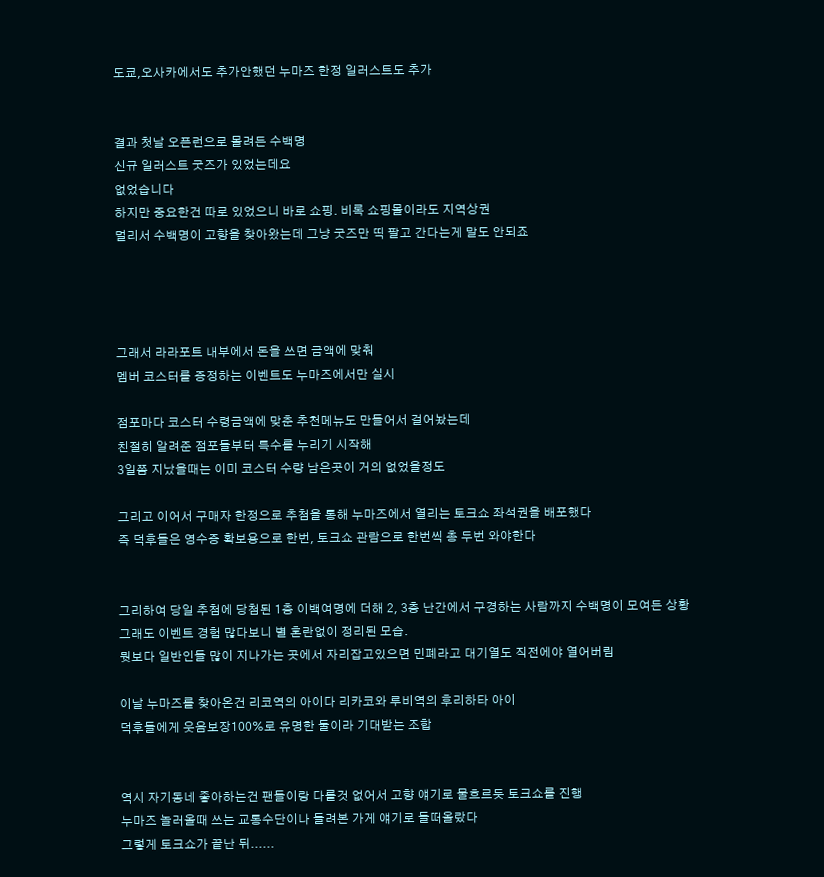도쿄,오사카에서도 추가안했던 누마즈 한정 일러스트도 추가


결과 첫날 오픈런으로 몰려든 수백명
신규 일러스트 굿즈가 있었는데요
없었습니다
하지만 중요한건 따로 있었으니 바로 쇼핑. 비록 쇼핑몰이라도 지역상권
멀리서 수백명이 고향을 찾아왔는데 그냥 굿즈만 띡 팔고 간다는게 말도 안되죠




그래서 라라포트 내부에서 돈을 쓰면 금액에 맞춰
멤버 코스터를 증정하는 이벤트도 누마즈에서만 실시

점포마다 코스터 수령금액에 맞춘 추천메뉴도 만들어서 걸어놨는데
친절히 알려준 점포들부터 특수를 누리기 시작해
3일쯤 지났을때는 이미 코스터 수량 남은곳이 거의 없었을정도

그리고 이어서 구매자 한정으로 추첨을 통해 누마즈에서 열리는 토크쇼 좌석권을 배포했다
즉 덕후들은 영수증 확보용으로 한번, 토크쇼 관람으로 한번씩 총 두번 와야한다


그리하여 당일 추첨에 당첨된 1층 이백여명에 더해 2, 3층 난간에서 구경하는 사람까지 수백명이 모여든 상황
그래도 이벤트 경험 많다보니 별 혼란없이 정리된 모습.
뭣보다 일반인들 많이 지나가는 곳에서 자리잡고있으면 민폐라고 대기열도 직전에야 열어버림

이날 누마즈를 찾아온건 리코역의 아이다 리카코와 루비역의 후리하타 아이
덕후들에게 웃음보장100%로 유명한 둘이라 기대받는 조합


역시 자기동네 좋아하는건 팬들이랑 다를것 없어서 고향 얘기로 물흐르듯 토크쇼를 진행
누마즈 놀러올때 쓰는 교통수단이나 들려본 가게 얘기로 들떠올랐다
그렇게 토크쇼가 끝난 뒤......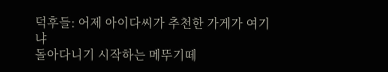덕후들: 어제 아이다씨가 추천한 가게가 여기냐
돌아다니기 시작하는 메뚜기떼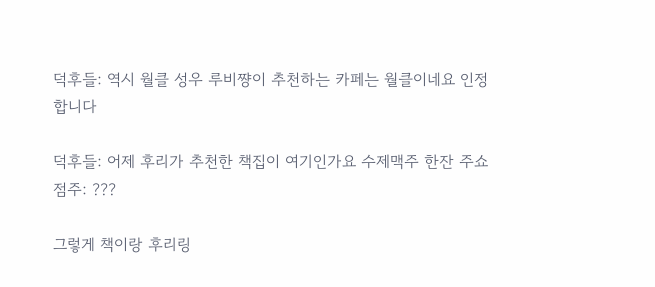덕후들: 역시 월클 성우 루비쨩이 추천하는 카페는 월클이네요 인정합니다

덕후들: 어제 후리가 추천한 책집이 여기인가요 수제맥주 한잔 주쇼
점주: ???

그렇게 책이랑 후리링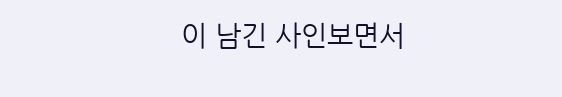이 남긴 사인보면서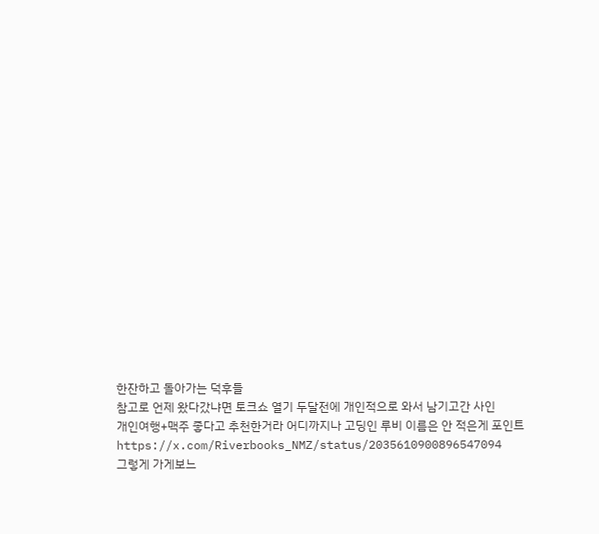한잔하고 돌아가는 덕후들
참고로 언제 왔다갔냐면 토크쇼 열기 두달전에 개인적으로 와서 남기고간 사인
개인여행+맥주 좋다고 추천한거라 어디까지나 고딩인 루비 이름은 안 적은게 포인트
https://x.com/Riverbooks_NMZ/status/2035610900896547094
그렇게 가게보느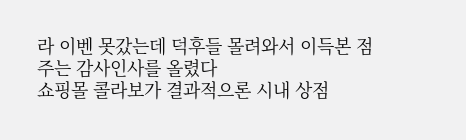라 이벤 못갔는데 덕후들 몰려와서 이득본 점주는 감사인사를 올렸다
쇼핑몰 콜라보가 결과적으론 시내 상점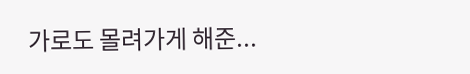가로도 몰려가게 해준...